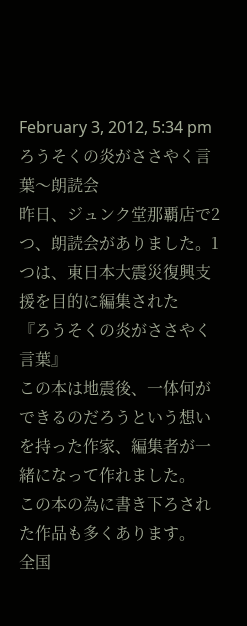February 3, 2012, 5:34 pm
ろうそくの炎がささやく言葉〜朗読会
昨日、ジュンク堂那覇店で2つ、朗読会がありました。1つは、東日本大震災復興支援を目的に編集された
『ろうそくの炎がささやく言葉』
この本は地震後、一体何ができるのだろうという想いを持った作家、編集者が一緒になって作れました。
この本の為に書き下ろされた作品も多くあります。
全国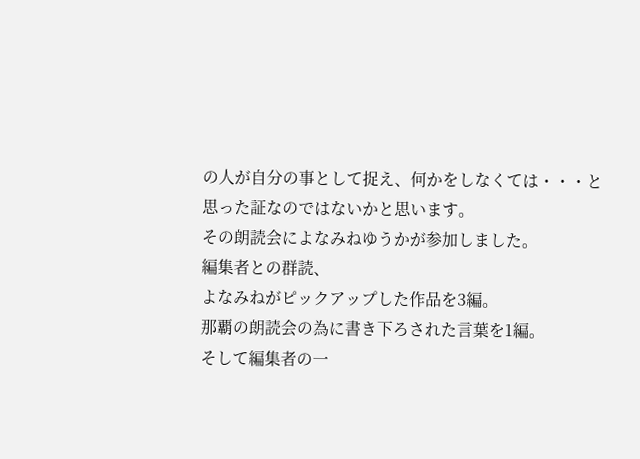の人が自分の事として捉え、何かをしなくては・・・と思った証なのではないかと思います。
その朗読会によなみねゆうかが参加しました。
編集者との群読、
よなみねがピックアップした作品を3編。
那覇の朗読会の為に書き下ろされた言葉を1編。
そして編集者の一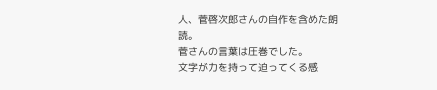人、菅啓次郎さんの自作を含めた朗読。
菅さんの言葉は圧巻でした。
文字が力を持って迫ってくる感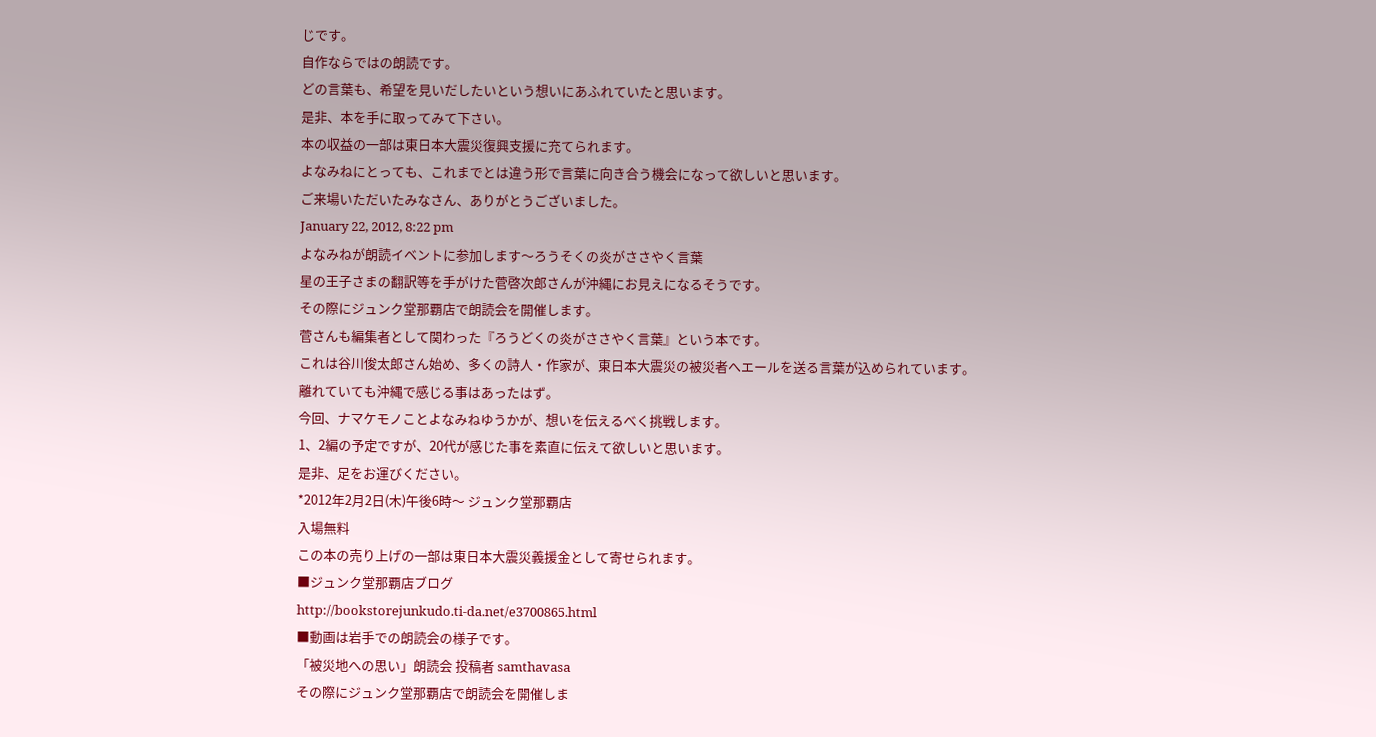じです。
自作ならではの朗読です。
どの言葉も、希望を見いだしたいという想いにあふれていたと思います。
是非、本を手に取ってみて下さい。
本の収益の一部は東日本大震災復興支援に充てられます。
よなみねにとっても、これまでとは違う形で言葉に向き合う機会になって欲しいと思います。
ご来場いただいたみなさん、ありがとうございました。
January 22, 2012, 8:22 pm
よなみねが朗読イベントに参加します〜ろうそくの炎がささやく言葉
星の王子さまの翻訳等を手がけた菅啓次郎さんが沖縄にお見えになるそうです。
その際にジュンク堂那覇店で朗読会を開催します。
菅さんも編集者として関わった『ろうどくの炎がささやく言葉』という本です。
これは谷川俊太郎さん始め、多くの詩人・作家が、東日本大震災の被災者へエールを送る言葉が込められています。
離れていても沖縄で感じる事はあったはず。
今回、ナマケモノことよなみねゆうかが、想いを伝えるべく挑戦します。
1、2編の予定ですが、20代が感じた事を素直に伝えて欲しいと思います。
是非、足をお運びください。
*2012年2月2日(木)午後6時〜 ジュンク堂那覇店
入場無料
この本の売り上げの一部は東日本大震災義援金として寄せられます。
■ジュンク堂那覇店ブログ
http://bookstorejunkudo.ti-da.net/e3700865.html
■動画は岩手での朗読会の様子です。
「被災地への思い」朗読会 投稿者 samthavasa
その際にジュンク堂那覇店で朗読会を開催しま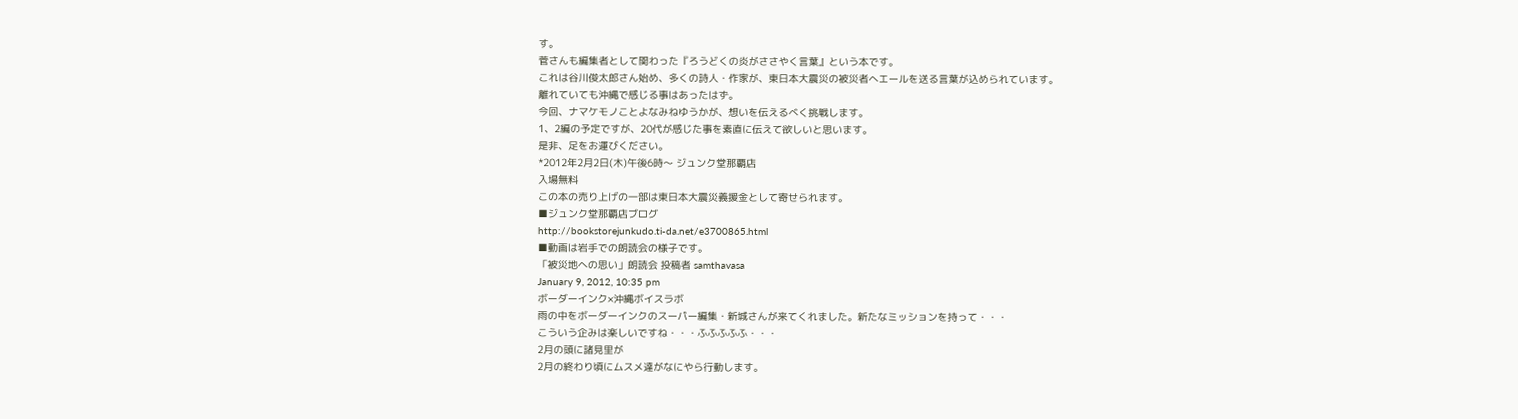す。
菅さんも編集者として関わった『ろうどくの炎がささやく言葉』という本です。
これは谷川俊太郎さん始め、多くの詩人・作家が、東日本大震災の被災者へエールを送る言葉が込められています。
離れていても沖縄で感じる事はあったはず。
今回、ナマケモノことよなみねゆうかが、想いを伝えるべく挑戦します。
1、2編の予定ですが、20代が感じた事を素直に伝えて欲しいと思います。
是非、足をお運びください。
*2012年2月2日(木)午後6時〜 ジュンク堂那覇店
入場無料
この本の売り上げの一部は東日本大震災義援金として寄せられます。
■ジュンク堂那覇店ブログ
http://bookstorejunkudo.ti-da.net/e3700865.html
■動画は岩手での朗読会の様子です。
「被災地への思い」朗読会 投稿者 samthavasa
January 9, 2012, 10:35 pm
ボーダーインク×沖縄ボイスラボ
雨の中をボーダーインクのスーパー編集・新城さんが来てくれました。新たなミッションを持って・・・
こういう企みは楽しいですね・・・ふふふふふ・・・
2月の頭に諸見里が
2月の終わり頃にムスメ達がなにやら行動します。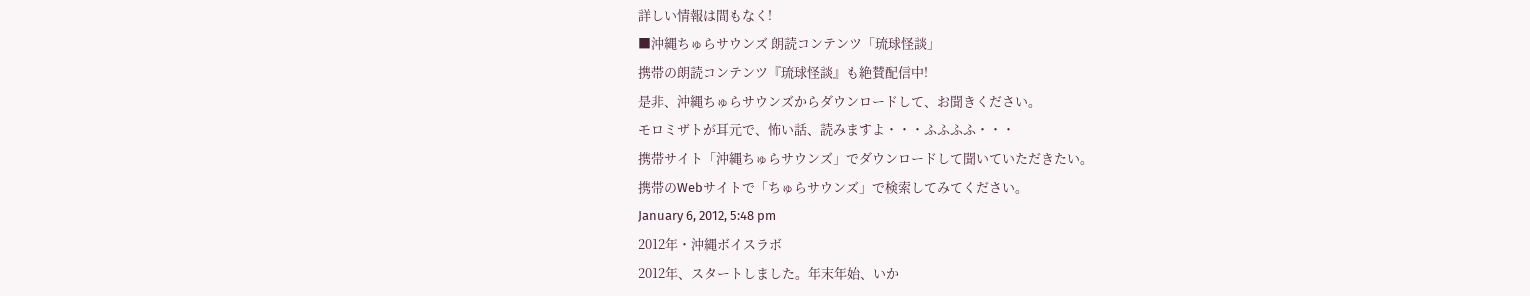詳しい情報は間もなく!
■沖縄ちゅらサウンズ 朗読コンテンツ「琉球怪談」
携帯の朗読コンテンツ『琉球怪談』も絶賛配信中!
是非、沖縄ちゅらサウンズからダウンロードして、お聞きください。
モロミザトが耳元で、怖い話、読みますよ・・・ふふふふ・・・
携帯サイト「沖縄ちゅらサウンズ」でダウンロードして聞いていただきたい。
携帯のWebサイトで「ちゅらサウンズ」で検索してみてください。
January 6, 2012, 5:48 pm
2012年・沖縄ボイスラボ
2012年、スタートしました。年末年始、いか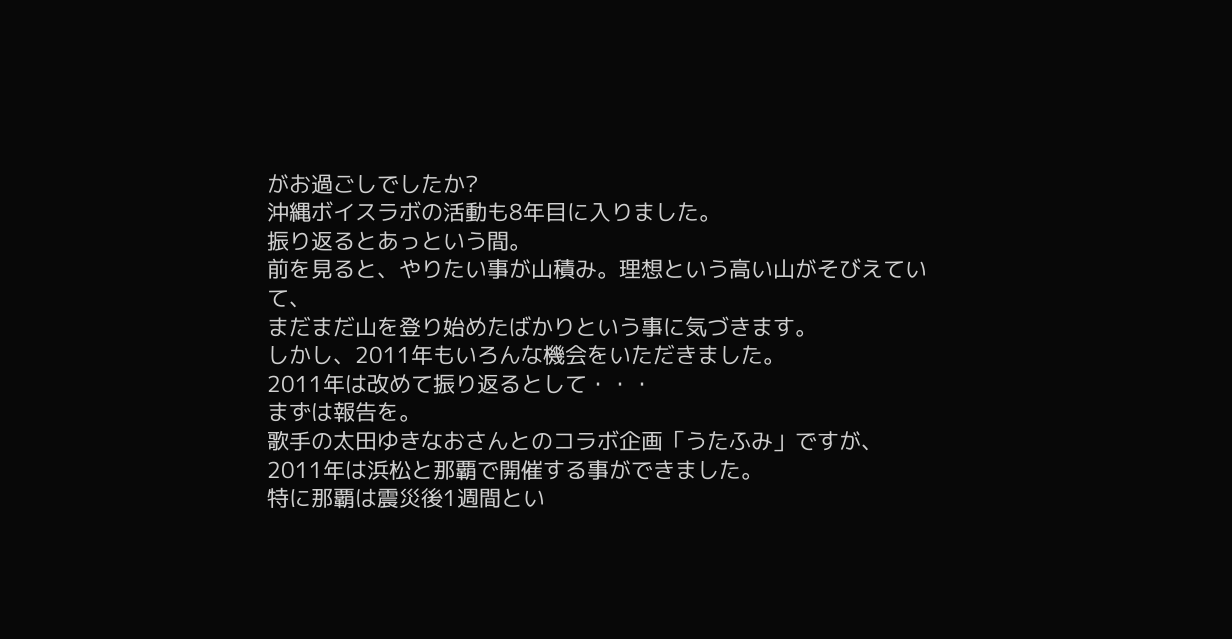がお過ごしでしたか?
沖縄ボイスラボの活動も8年目に入りました。
振り返るとあっという間。
前を見ると、やりたい事が山積み。理想という高い山がそびえていて、
まだまだ山を登り始めたばかりという事に気づきます。
しかし、2011年もいろんな機会をいただきました。
2011年は改めて振り返るとして・・・
まずは報告を。
歌手の太田ゆきなおさんとのコラボ企画「うたふみ」ですが、
2011年は浜松と那覇で開催する事ができました。
特に那覇は震災後1週間とい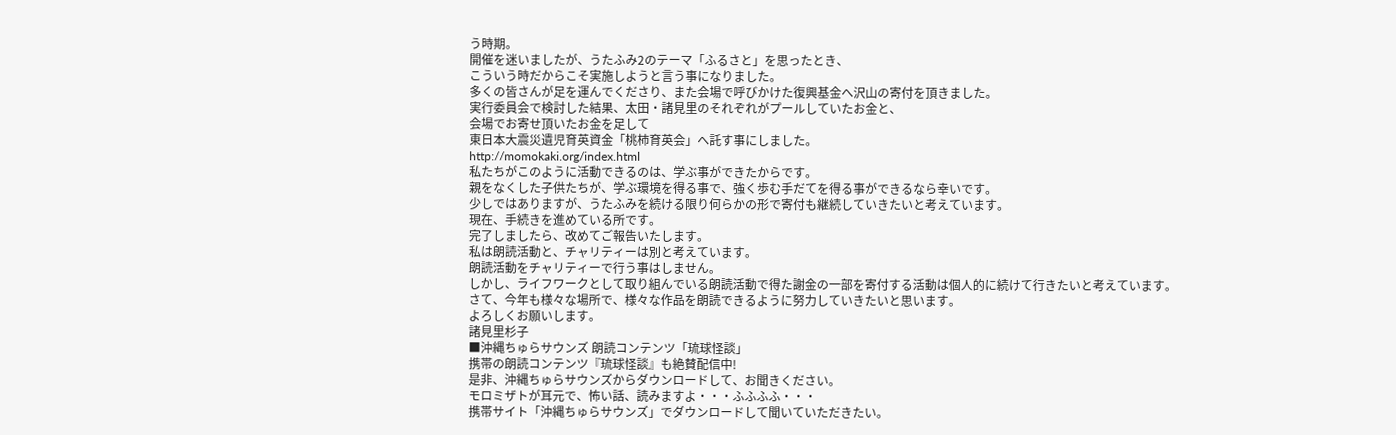う時期。
開催を迷いましたが、うたふみ2のテーマ「ふるさと」を思ったとき、
こういう時だからこそ実施しようと言う事になりました。
多くの皆さんが足を運んでくださり、また会場で呼びかけた復興基金へ沢山の寄付を頂きました。
実行委員会で検討した結果、太田・諸見里のそれぞれがプールしていたお金と、
会場でお寄せ頂いたお金を足して
東日本大震災遺児育英資金「桃柿育英会」へ託す事にしました。
http://momokaki.org/index.html
私たちがこのように活動できるのは、学ぶ事ができたからです。
親をなくした子供たちが、学ぶ環境を得る事で、強く歩む手だてを得る事ができるなら幸いです。
少しではありますが、うたふみを続ける限り何らかの形で寄付も継続していきたいと考えています。
現在、手続きを進めている所です。
完了しましたら、改めてご報告いたします。
私は朗読活動と、チャリティーは別と考えています。
朗読活動をチャリティーで行う事はしません。
しかし、ライフワークとして取り組んでいる朗読活動で得た謝金の一部を寄付する活動は個人的に続けて行きたいと考えています。
さて、今年も様々な場所で、様々な作品を朗読できるように努力していきたいと思います。
よろしくお願いします。
諸見里杉子
■沖縄ちゅらサウンズ 朗読コンテンツ「琉球怪談」
携帯の朗読コンテンツ『琉球怪談』も絶賛配信中!
是非、沖縄ちゅらサウンズからダウンロードして、お聞きください。
モロミザトが耳元で、怖い話、読みますよ・・・ふふふふ・・・
携帯サイト「沖縄ちゅらサウンズ」でダウンロードして聞いていただきたい。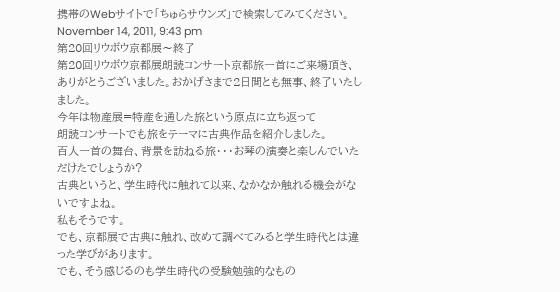携帯のWebサイトで「ちゅらサウンズ」で検索してみてください。
November 14, 2011, 9:43 pm
第20回リウボウ京都展〜終了
第20回リウボウ京都展朗読コンサート京都旅一首にご来場頂き、ありがとうございました。おかげさまで2日間とも無事、終了いたしました。
今年は物産展=特産を通した旅という原点に立ち返って
朗読コンサートでも旅をテーマに古典作品を紹介しました。
百人一首の舞台、背景を訪ねる旅・・・お琴の演奏と楽しんでいただけたでしょうか?
古典というと、学生時代に触れて以来、なかなか触れる機会がないですよね。
私もそうです。
でも、京都展で古典に触れ、改めて調べてみると学生時代とは違った学びがあります。
でも、そう感じるのも学生時代の受験勉強的なもの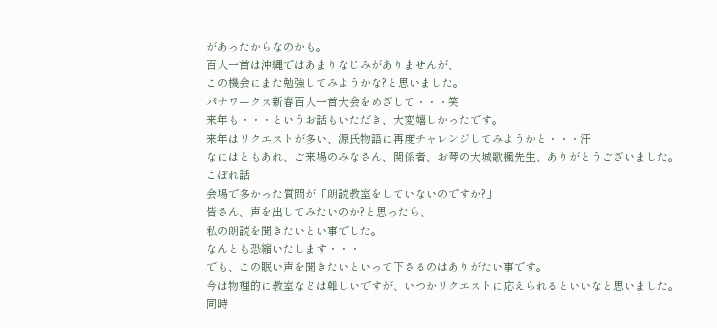があったからなのかも。
百人一首は沖縄ではあまりなじみがありませんが、
この機会にまた勉強してみようかな?と思いました。
パナワークス新春百人一首大会をめざして・・・笑
来年も・・・というお話もいただき、大変嬉しかったです。
来年はリクエストが多い、源氏物語に再度チャレンジしてみようかと・・・汗
なにはともあれ、ご来場のみなさん、関係者、お琴の大城歌楓先生、ありがとうございました。
こぼれ話
会場で多かった質問が「朗読教室をしていないのですか?」
皆さん、声を出してみたいのか?と思ったら、
私の朗読を聞きたいとい事でした。
なんとも恐縮いたします・・・
でも、この眠い声を聞きたいといって下さるのはありがたい事です。
今は物理的に教室などは難しいですが、いつかリクエストに応えられるといいなと思いました。
同時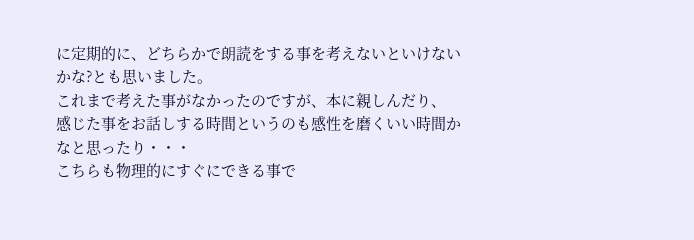に定期的に、どちらかで朗読をする事を考えないといけないかな?とも思いました。
これまで考えた事がなかったのですが、本に親しんだり、
感じた事をお話しする時間というのも感性を磨くいい時間かなと思ったり・・・
こちらも物理的にすぐにできる事で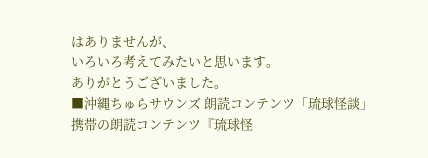はありませんが、
いろいろ考えてみたいと思います。
ありがとうございました。
■沖縄ちゅらサウンズ 朗読コンテンツ「琉球怪談」
携帯の朗読コンテンツ『琉球怪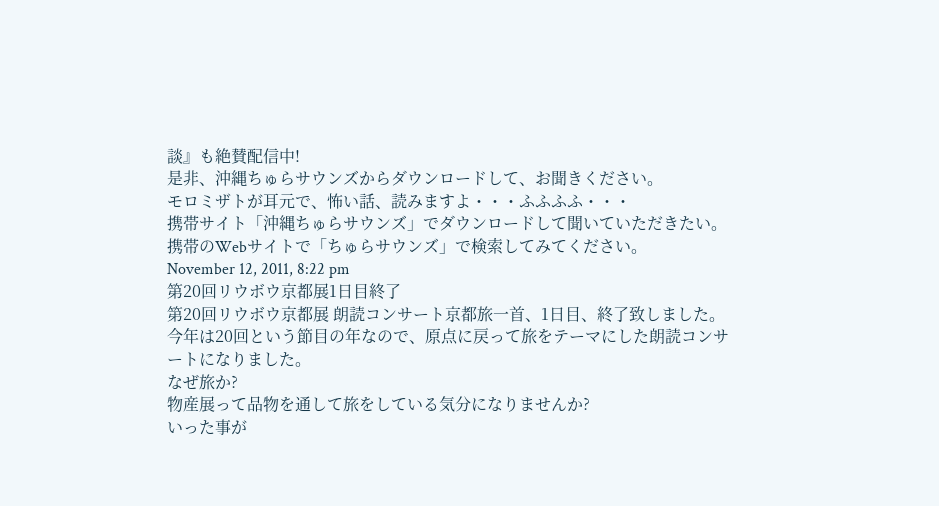談』も絶賛配信中!
是非、沖縄ちゅらサウンズからダウンロードして、お聞きください。
モロミザトが耳元で、怖い話、読みますよ・・・ふふふふ・・・
携帯サイト「沖縄ちゅらサウンズ」でダウンロードして聞いていただきたい。
携帯のWebサイトで「ちゅらサウンズ」で検索してみてください。
November 12, 2011, 8:22 pm
第20回リウボウ京都展1日目終了
第20回リウボウ京都展 朗読コンサート京都旅一首、1日目、終了致しました。
今年は20回という節目の年なので、原点に戻って旅をテーマにした朗読コンサートになりました。
なぜ旅か?
物産展って品物を通して旅をしている気分になりませんか?
いった事が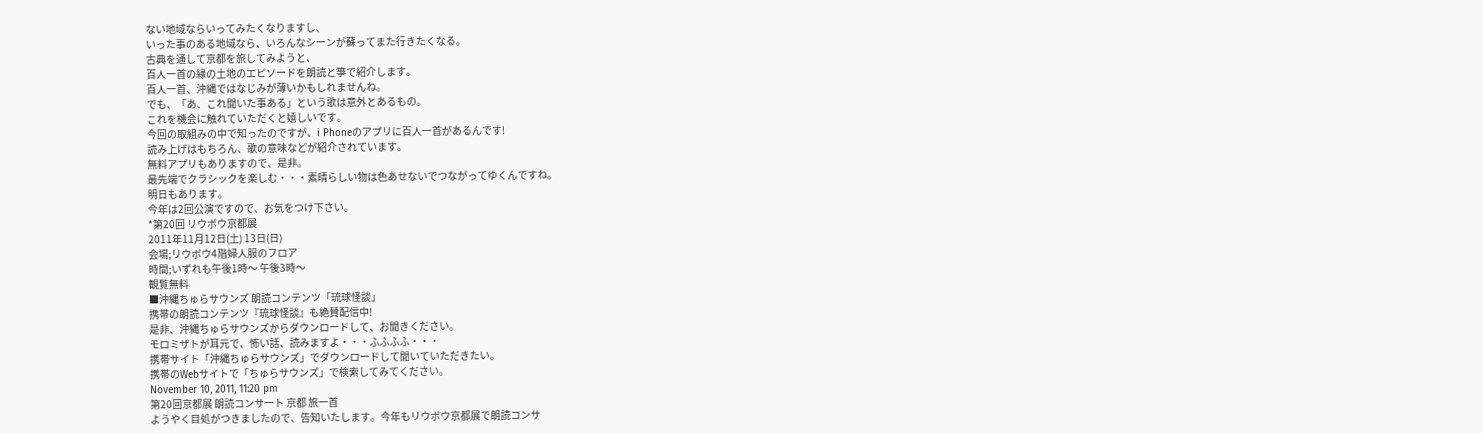ない地域ならいってみたくなりますし、
いった事のある地域なら、いろんなシーンが蘇ってまた行きたくなる。
古典を通して京都を旅してみようと、
百人一首の縁の土地のエピソードを朗読と箏で紹介します。
百人一首、沖縄ではなじみが薄いかもしれませんね。
でも、「あ、これ聞いた事ある」という歌は意外とあるもの。
これを機会に触れていただくと嬉しいです。
今回の取組みの中で知ったのですが、i Phoneのアプリに百人一首があるんです!
読み上げはもちろん、歌の意味などが紹介されています。
無料アプリもありますので、是非。
最先端でクラシックを楽しむ・・・素晴らしい物は色あせないでつながってゆくんですね。
明日もあります。
今年は2回公演ですので、お気をつけ下さい。
*第20回 リウボウ京都展
2011年11月12日(土) 13日(日)
会場;リウボウ4階婦人服のフロア
時間;いずれも午後1時〜 午後3時〜
観覧無料
■沖縄ちゅらサウンズ 朗読コンテンツ「琉球怪談」
携帯の朗読コンテンツ『琉球怪談』も絶賛配信中!
是非、沖縄ちゅらサウンズからダウンロードして、お聞きください。
モロミザトが耳元で、怖い話、読みますよ・・・ふふふふ・・・
携帯サイト「沖縄ちゅらサウンズ」でダウンロードして聞いていただきたい。
携帯のWebサイトで「ちゅらサウンズ」で検索してみてください。
November 10, 2011, 11:20 pm
第20回京都展 朗読コンサート 京都 旅一首
ようやく目処がつきましたので、告知いたします。今年もリウボウ京都展で朗読コンサ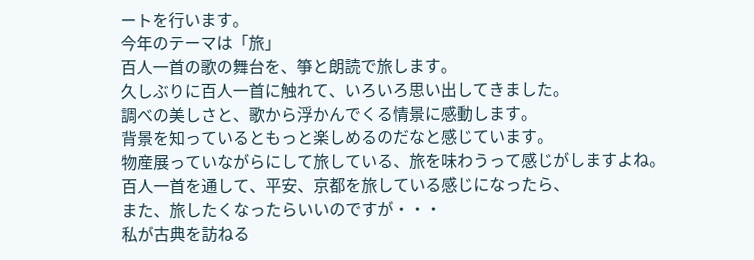ートを行います。
今年のテーマは「旅」
百人一首の歌の舞台を、箏と朗読で旅します。
久しぶりに百人一首に触れて、いろいろ思い出してきました。
調べの美しさと、歌から浮かんでくる情景に感動します。
背景を知っているともっと楽しめるのだなと感じています。
物産展っていながらにして旅している、旅を味わうって感じがしますよね。
百人一首を通して、平安、京都を旅している感じになったら、
また、旅したくなったらいいのですが・・・
私が古典を訪ねる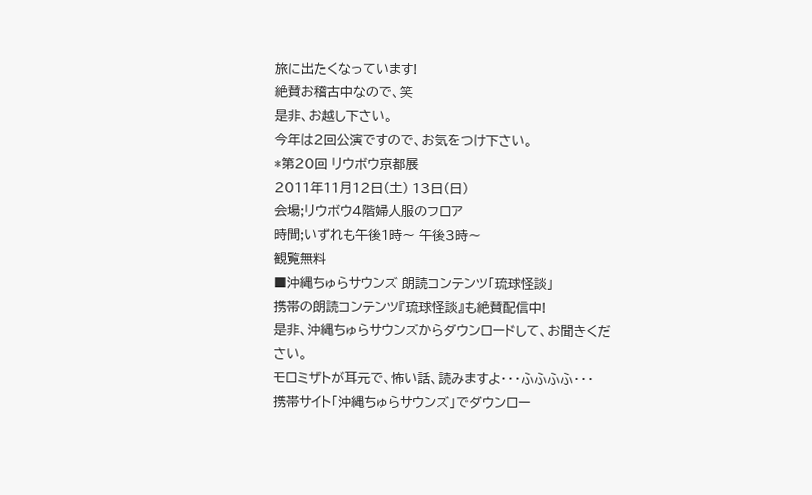旅に出たくなっています!
絶賛お稽古中なので、笑
是非、お越し下さい。
今年は2回公演ですので、お気をつけ下さい。
*第20回 リウボウ京都展
2011年11月12日(土) 13日(日)
会場;リウボウ4階婦人服のフロア
時間;いずれも午後1時〜 午後3時〜
観覧無料
■沖縄ちゅらサウンズ 朗読コンテンツ「琉球怪談」
携帯の朗読コンテンツ『琉球怪談』も絶賛配信中!
是非、沖縄ちゅらサウンズからダウンロードして、お聞きください。
モロミザトが耳元で、怖い話、読みますよ・・・ふふふふ・・・
携帯サイト「沖縄ちゅらサウンズ」でダウンロー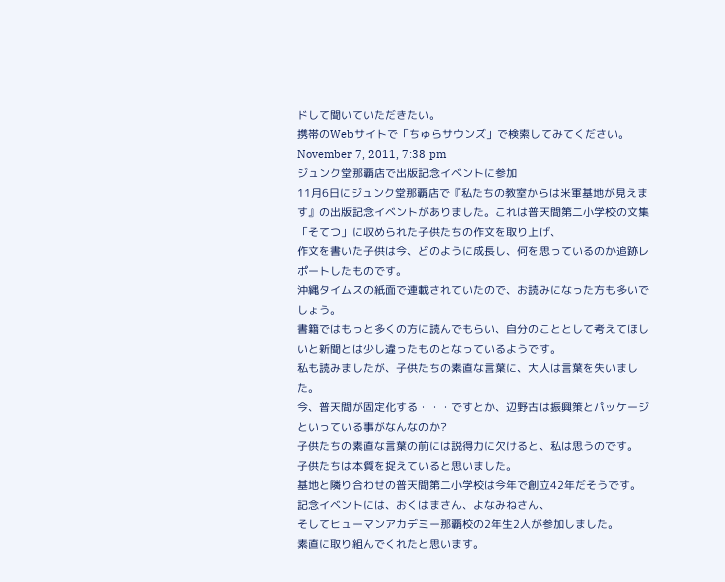ドして聞いていただきたい。
携帯のWebサイトで「ちゅらサウンズ」で検索してみてください。
November 7, 2011, 7:38 pm
ジュンク堂那覇店で出版記念イベントに参加
11月6日にジュンク堂那覇店で『私たちの教室からは米軍基地が見えます』の出版記念イベントがありました。これは普天間第二小学校の文集「そてつ」に収められた子供たちの作文を取り上げ、
作文を書いた子供は今、どのように成長し、何を思っているのか追跡レポートしたものです。
沖縄タイムスの紙面で連載されていたので、お読みになった方も多いでしょう。
書籍ではもっと多くの方に読んでもらい、自分のこととして考えてほしいと新聞とは少し違ったものとなっているようです。
私も読みましたが、子供たちの素直な言葉に、大人は言葉を失いました。
今、普天間が固定化する・・・ですとか、辺野古は振興策とパッケージといっている事がなんなのか?
子供たちの素直な言葉の前には説得力に欠けると、私は思うのです。
子供たちは本質を捉えていると思いました。
基地と隣り合わせの普天間第二小学校は今年で創立42年だそうです。
記念イベントには、おくはまさん、よなみねさん、
そしてヒューマンアカデミー那覇校の2年生2人が参加しました。
素直に取り組んでくれたと思います。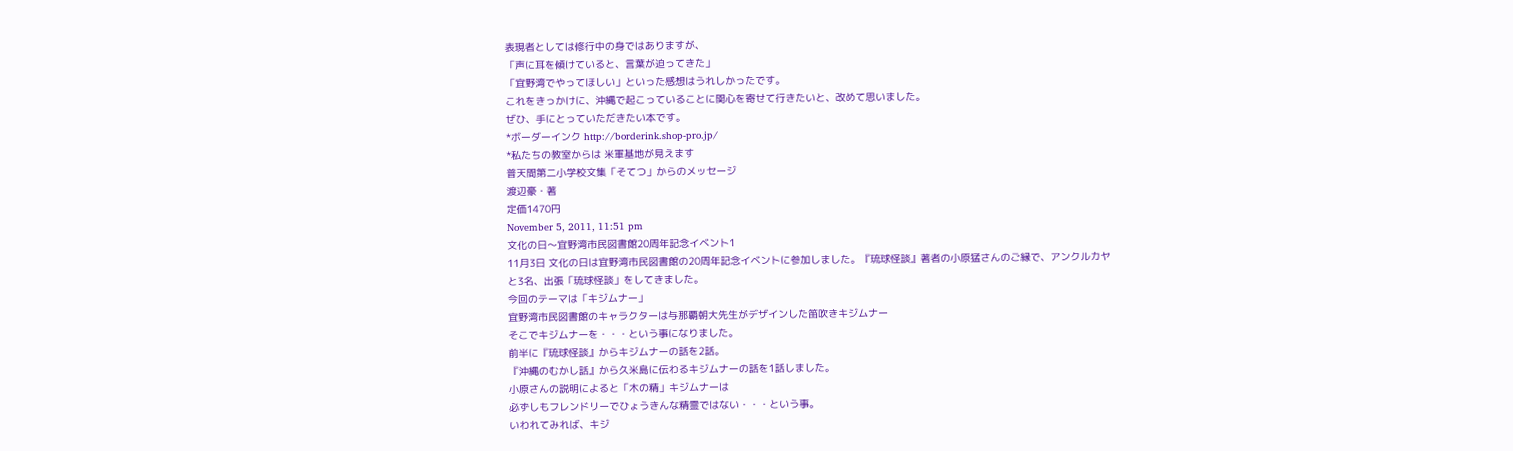表現者としては修行中の身ではありますが、
「声に耳を傾けていると、言葉が迫ってきた」
「宜野湾でやってほしい」といった感想はうれしかったです。
これをきっかけに、沖縄で起こっていることに関心を寄せて行きたいと、改めて思いました。
ぜひ、手にとっていただきたい本です。
*ボーダーインク http://borderink.shop-pro.jp/
*私たちの教室からは 米軍基地が見えます
普天間第二小学校文集「そてつ」からのメッセージ
渡辺豪・著
定価1470円
November 5, 2011, 11:51 pm
文化の日〜宜野湾市民図書館20周年記念イベント1
11月3日 文化の日は宜野湾市民図書館の20周年記念イベントに参加しました。『琉球怪談』著者の小原猛さんのご縁で、アンクルカヤと3名、出張「琉球怪談」をしてきました。
今回のテーマは「キジムナー」
宜野湾市民図書館のキャラクターは与那覇朝大先生がデザインした笛吹きキジムナー
そこでキジムナーを・・・という事になりました。
前半に『琉球怪談』からキジムナーの話を2話。
『沖縄のむかし話』から久米島に伝わるキジムナーの話を1話しました。
小原さんの説明によると「木の精」キジムナーは
必ずしもフレンドリーでひょうきんな精霊ではない・・・という事。
いわれてみれば、キジ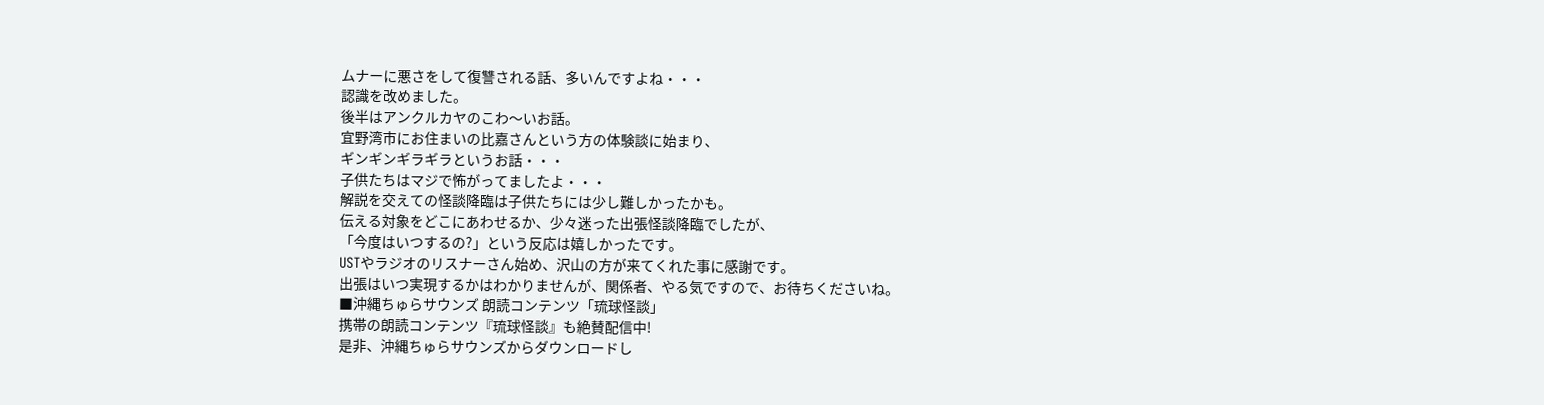ムナーに悪さをして復讐される話、多いんですよね・・・
認識を改めました。
後半はアンクルカヤのこわ〜いお話。
宜野湾市にお住まいの比嘉さんという方の体験談に始まり、
ギンギンギラギラというお話・・・
子供たちはマジで怖がってましたよ・・・
解説を交えての怪談降臨は子供たちには少し難しかったかも。
伝える対象をどこにあわせるか、少々迷った出張怪談降臨でしたが、
「今度はいつするの?」という反応は嬉しかったです。
USTやラジオのリスナーさん始め、沢山の方が来てくれた事に感謝です。
出張はいつ実現するかはわかりませんが、関係者、やる気ですので、お待ちくださいね。
■沖縄ちゅらサウンズ 朗読コンテンツ「琉球怪談」
携帯の朗読コンテンツ『琉球怪談』も絶賛配信中!
是非、沖縄ちゅらサウンズからダウンロードし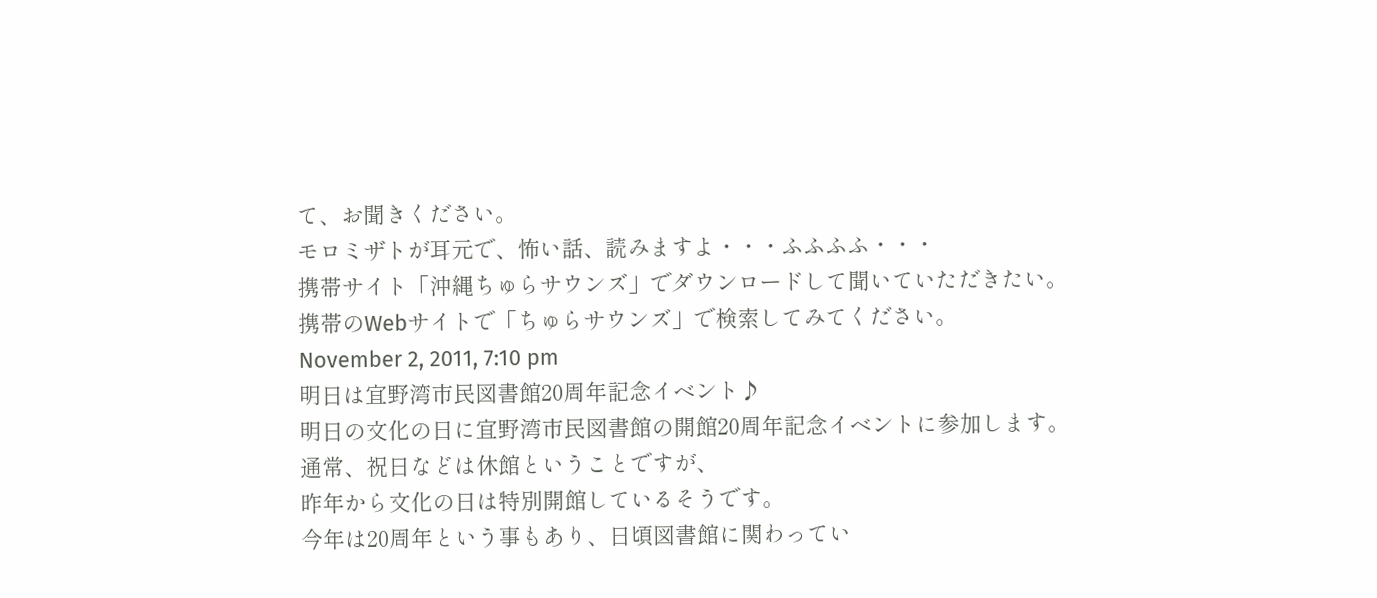て、お聞きください。
モロミザトが耳元で、怖い話、読みますよ・・・ふふふふ・・・
携帯サイト「沖縄ちゅらサウンズ」でダウンロードして聞いていただきたい。
携帯のWebサイトで「ちゅらサウンズ」で検索してみてください。
November 2, 2011, 7:10 pm
明日は宜野湾市民図書館20周年記念イベント♪
明日の文化の日に宜野湾市民図書館の開館20周年記念イベントに参加します。
通常、祝日などは休館ということですが、
昨年から文化の日は特別開館しているそうです。
今年は20周年という事もあり、日頃図書館に関わってい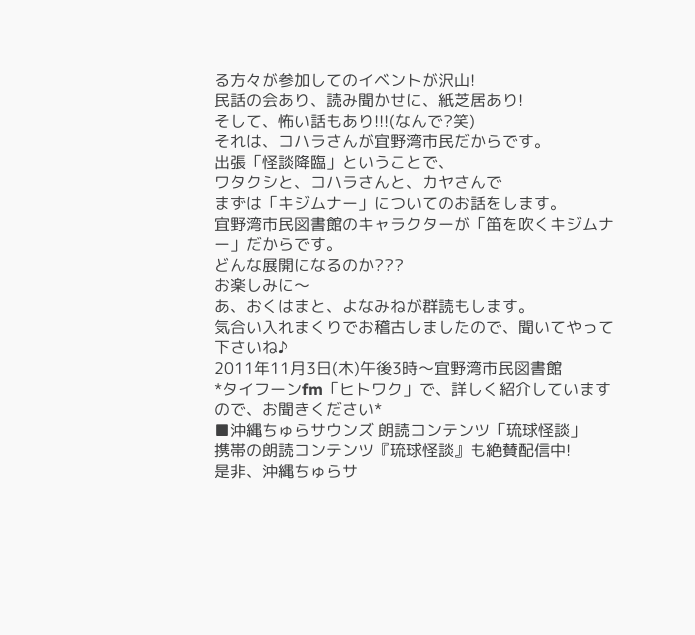る方々が参加してのイベントが沢山!
民話の会あり、読み聞かせに、紙芝居あり!
そして、怖い話もあり!!!(なんで?笑)
それは、コハラさんが宜野湾市民だからです。
出張「怪談降臨」ということで、
ワタクシと、コハラさんと、カヤさんで
まずは「キジムナー」についてのお話をします。
宜野湾市民図書館のキャラクターが「笛を吹くキジムナー」だからです。
どんな展開になるのか???
お楽しみに〜
あ、おくはまと、よなみねが群読もします。
気合い入れまくりでお稽古しましたので、聞いてやって下さいね♪
2011年11月3日(木)午後3時〜宜野湾市民図書館
*タイフーンfm「ヒトワク」で、詳しく紹介していますので、お聞きください*
■沖縄ちゅらサウンズ 朗読コンテンツ「琉球怪談」
携帯の朗読コンテンツ『琉球怪談』も絶賛配信中!
是非、沖縄ちゅらサ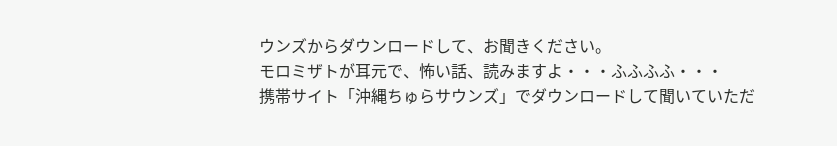ウンズからダウンロードして、お聞きください。
モロミザトが耳元で、怖い話、読みますよ・・・ふふふふ・・・
携帯サイト「沖縄ちゅらサウンズ」でダウンロードして聞いていただ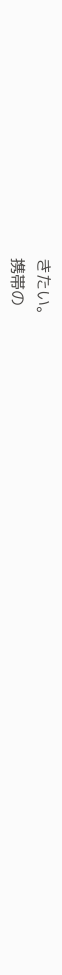きたい。
携帯の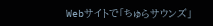Webサイトで「ちゅらサウンズ」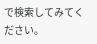で検索してみてください。